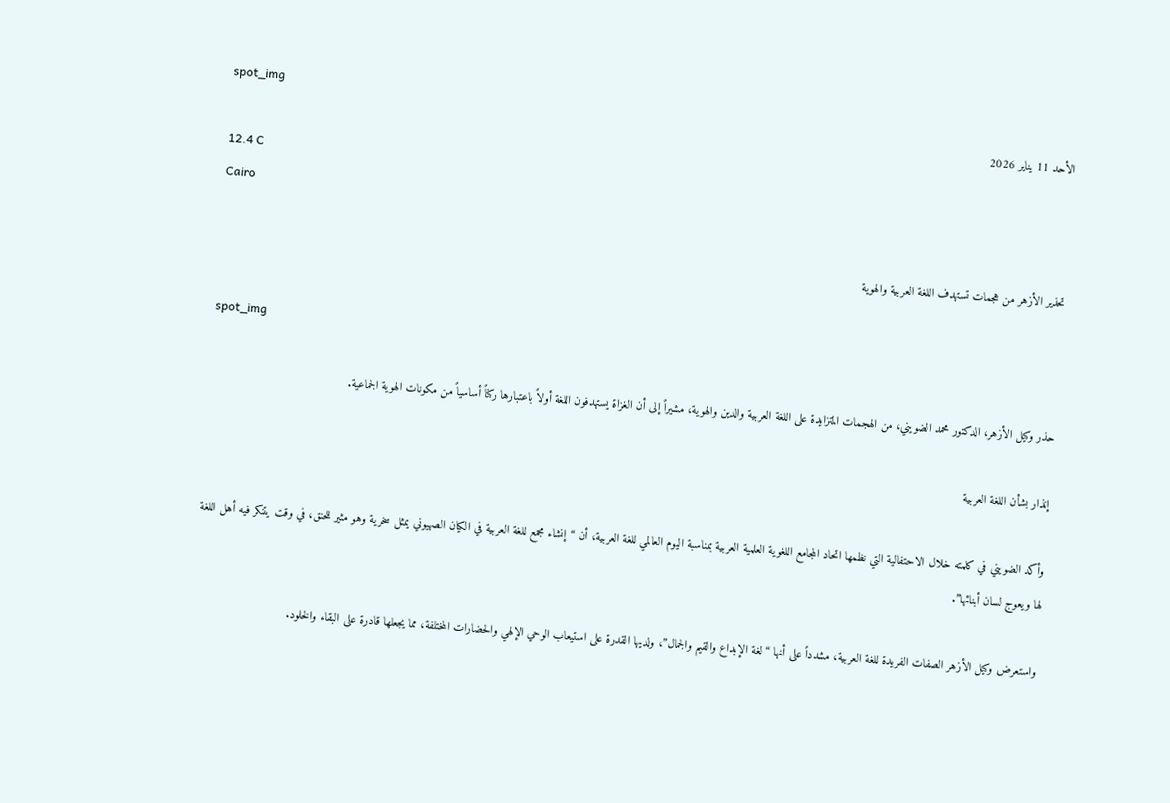spot_img
الأحد 11 يناير 2026
12.4 C
Cairo

تحذير الأزهر من هجمات تستهدف اللغة العربية والهوية

spot_img

حذر وكيل الأزهر، الدكتور محمد الضويني، من الهجمات المتزايدة على اللغة العربية والدين والهوية، مشيراً إلى أن الغزاة يستهدفون اللغة أولاً باعتبارها ركناً أساسياً من مكونات الهوية الجماعية.

إنذار بشأن اللغة العربية

وأكد الضويني في كلمته خلال الاحتفالية التي نظمها اتحاد المجامع اللغوية العلمية العربية بمناسبة اليوم العالمي للغة العربية، أن “إنشاء مجمع للغة العربية في الكيان الصهيوني يمثل سخرية وهو مثير للحنق، في وقت يتنكر فيه أهل اللغة لها ويعوج لسان أبنائها”.

واستعرض وكيل الأزهر الصفات الفريدة للغة العربية، مشدداً على أنها “لغة الإبداع والقيم والجمال”، ولديها القدرة على استيعاب الوحي الإلهي والحضارات المختلفة، مما يجعلها قادرة على البقاء والخلود.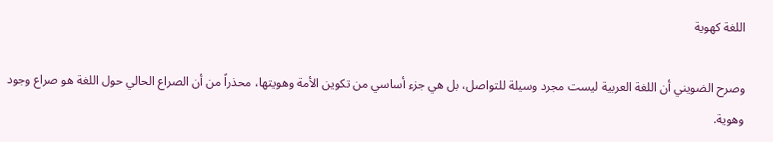اللغة كهوية

وصرح الضويني أن اللغة العربية ليست مجرد وسيلة للتواصل، بل هي جزء أساسي من تكوين الأمة وهويتها، محذراً من أن الصراع الحالي حول اللغة هو صراع وجود وهوية.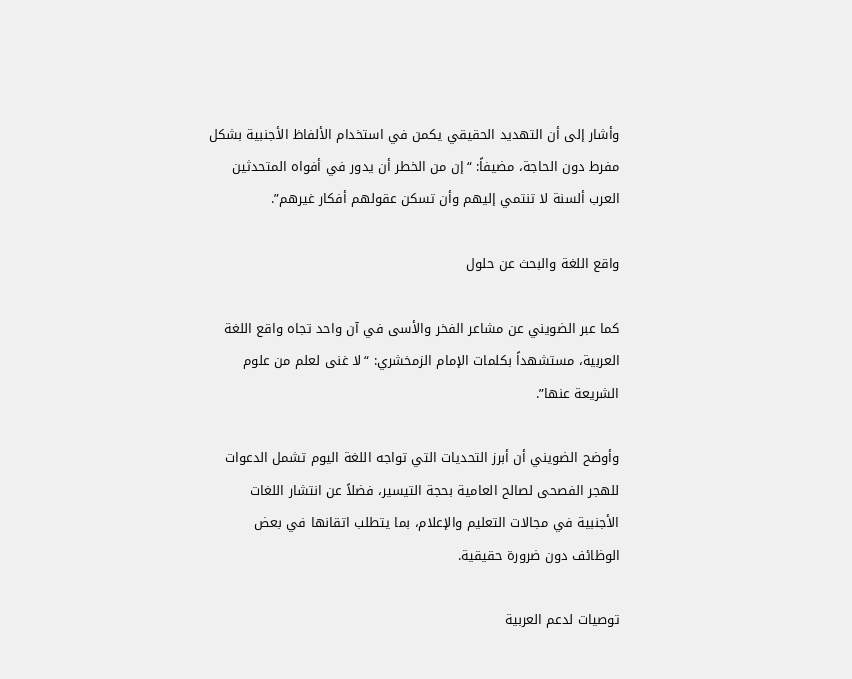وأشار إلى أن التهديد الحقيقي يكمن في استخدام الألفاظ الأجنبية بشكل مفرط دون الحاجة، مضيفاً: “إن من الخطر أن يدور في أفواه المتحدثين العرب ألسنة لا تنتمي إليهم وأن تسكن عقولهم أفكار غيرهم”.

واقع اللغة والبحث عن حلول

كما عبر الضويني عن مشاعر الفخر والأسى في آن واحد تجاه واقع اللغة العربية، مستشهداً بكلمات الإمام الزمخشري: “لا غنى لعلم من علوم الشريعة عنها”.

وأوضح الضويني أن أبرز التحديات التي تواجه اللغة اليوم تشمل الدعوات للهجر الفصحى لصالح العامية بحجة التيسير، فضلاً عن انتشار اللغات الأجنبية في مجالات التعليم والإعلام، بما يتطلب اتقانها في بعض الوظائف دون ضرورة حقيقية.

توصيات لدعم العربية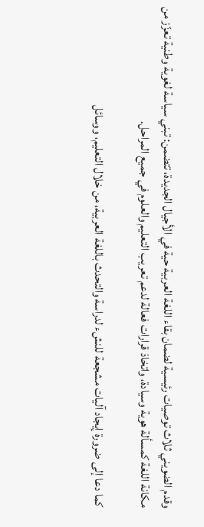وقدم الضويني ثلاث توصيات رئيسية لضمان بقاء اللغة العربية حية في الأجيال الجديدة، تتضمن: تبني سياسة لغوية وطنية تعزّز من مكانة اللغة كمسألة هوية وسيادة، واتخاذ قرارات فعالة لدعم تعريب التعليم والعلوم في جميع المراحل.

كما دعا إلى ضرورة إيجاد آليات مشجعة للنشء لدراسة والتحدث باللغة العربية، من خلال التعليم، ووسائل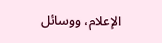الإعلام، ووسائل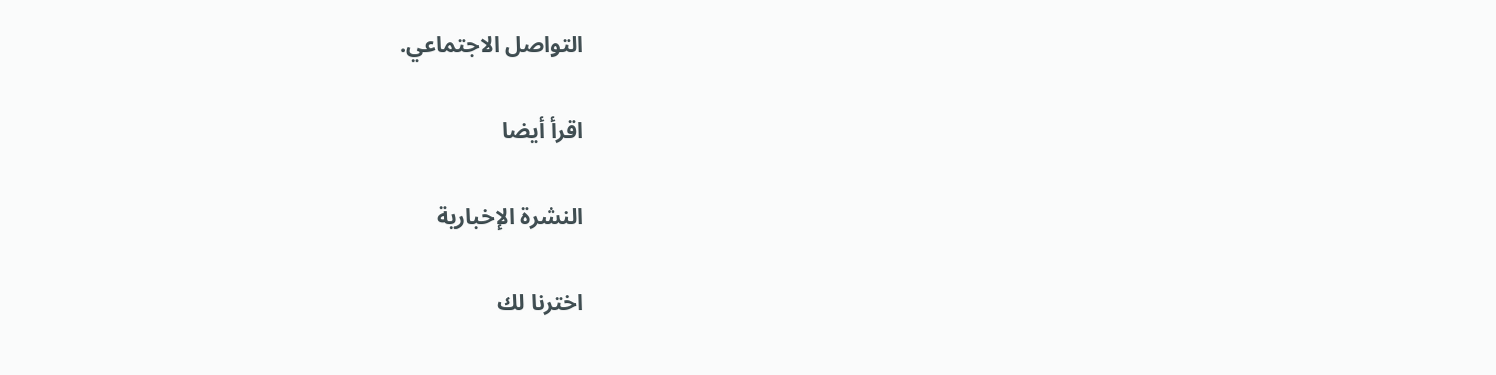التواصل الاجتماعي.

اقرأ أيضا

النشرة الإخبارية

اخترنا لك